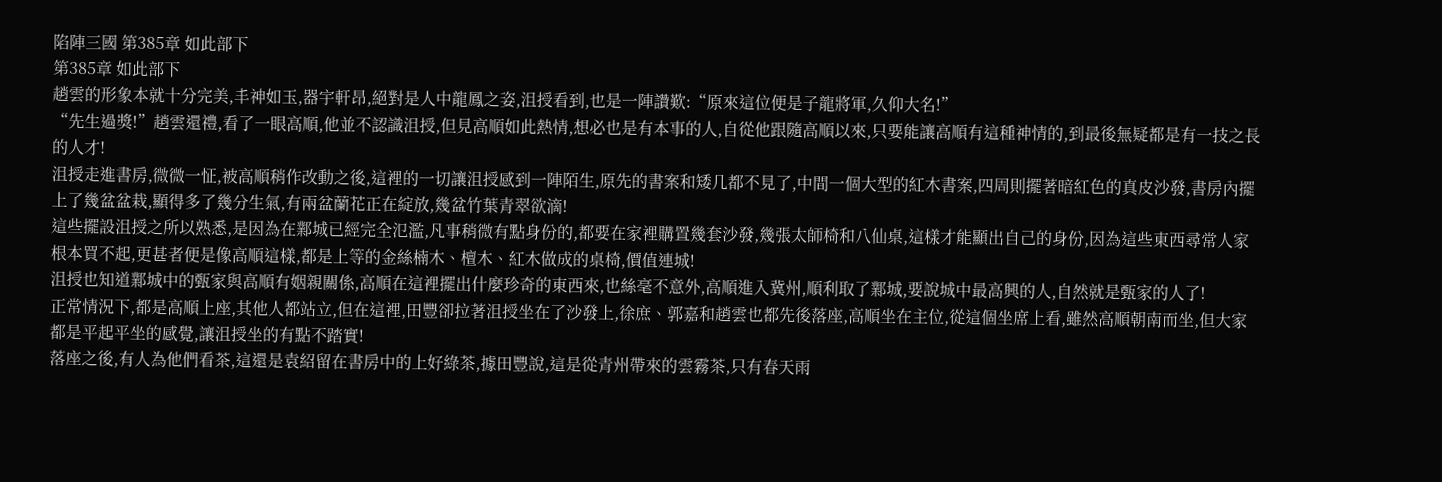陷陣三國 第385章 如此部下
第385章 如此部下
趙雲的形象本就十分完美,丰神如玉,器宇軒昂,絕對是人中龍鳳之姿,沮授看到,也是一陣讚歎:“原來這位便是子龍將軍,久仰大名!”
“先生過獎!”趙雲還禮,看了一眼高順,他並不認識沮授,但見高順如此熱情,想必也是有本事的人,自從他跟隨高順以來,只要能讓高順有這種神情的,到最後無疑都是有一技之長的人才!
沮授走進書房,微微一怔,被高順稍作改動之後,這裡的一切讓沮授感到一陣陌生,原先的書案和矮几都不見了,中間一個大型的紅木書案,四周則擺著暗紅色的真皮沙發,書房內擺上了幾盆盆栽,顯得多了幾分生氣,有兩盆蘭花正在綻放,幾盆竹葉青翠欲滴!
這些擺設沮授之所以熟悉,是因為在鄴城已經完全氾濫,凡事稍微有點身份的,都要在家裡購置幾套沙發,幾張太師椅和八仙桌,這樣才能顯出自己的身份,因為這些東西尋常人家根本買不起,更甚者便是像高順這樣,都是上等的金絲楠木、檀木、紅木做成的桌椅,價值連城!
沮授也知道鄴城中的甄家與高順有姻親關係,高順在這裡擺出什麼珍奇的東西來,也絲毫不意外,高順進入冀州,順利取了鄴城,要說城中最高興的人,自然就是甄家的人了!
正常情況下,都是高順上座,其他人都站立,但在這裡,田豐卻拉著沮授坐在了沙發上,徐庶、郭嘉和趙雲也都先後落座,高順坐在主位,從這個坐席上看,雖然高順朝南而坐,但大家都是平起平坐的感覺,讓沮授坐的有點不踏實!
落座之後,有人為他們看茶,這還是袁紹留在書房中的上好綠茶,據田豐說,這是從青州帶來的雲霧茶,只有春天雨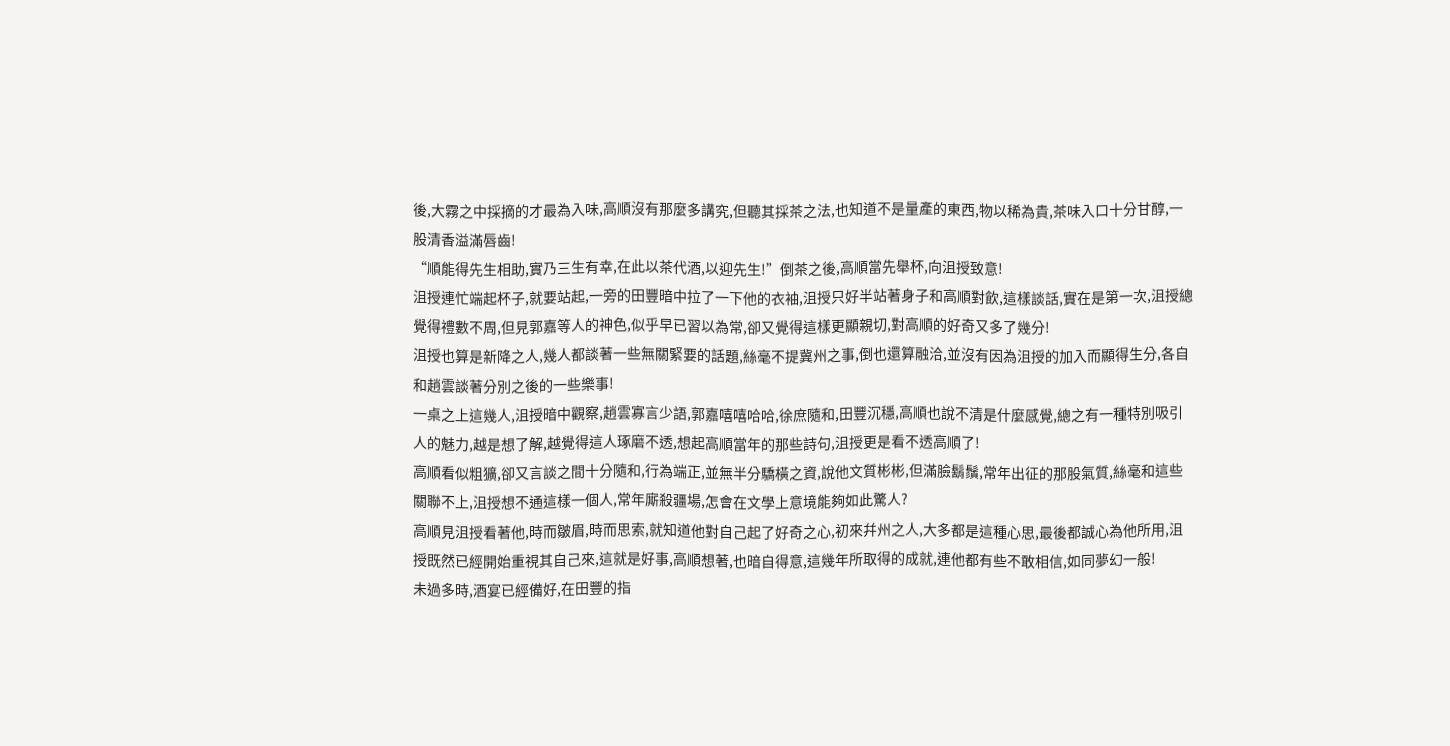後,大霧之中採摘的才最為入味,高順沒有那麼多講究,但聽其採茶之法,也知道不是量產的東西,物以稀為貴,茶味入口十分甘醇,一股清香溢滿唇齒!
“順能得先生相助,實乃三生有幸,在此以茶代酒,以迎先生!”倒茶之後,高順當先舉杯,向沮授致意!
沮授連忙端起杯子,就要站起,一旁的田豐暗中拉了一下他的衣袖,沮授只好半站著身子和高順對飲,這樣談話,實在是第一次,沮授總覺得禮數不周,但見郭嘉等人的神色,似乎早已習以為常,卻又覺得這樣更顯親切,對高順的好奇又多了幾分!
沮授也算是新降之人,幾人都談著一些無關緊要的話題,絲毫不提冀州之事,倒也還算融洽,並沒有因為沮授的加入而顯得生分,各自和趙雲談著分別之後的一些樂事!
一桌之上這幾人,沮授暗中觀察,趙雲寡言少語,郭嘉嘻嘻哈哈,徐庶隨和,田豐沉穩,高順也說不清是什麼感覺,總之有一種特別吸引人的魅力,越是想了解,越覺得這人琢磨不透,想起高順當年的那些詩句,沮授更是看不透高順了!
高順看似粗獷,卻又言談之間十分隨和,行為端正,並無半分驕橫之資,說他文質彬彬,但滿臉鬍鬚,常年出征的那股氣質,絲毫和這些關聯不上,沮授想不通這樣一個人,常年廝殺疆場,怎會在文學上意境能夠如此驚人?
高順見沮授看著他,時而皺眉,時而思索,就知道他對自己起了好奇之心,初來幷州之人,大多都是這種心思,最後都誠心為他所用,沮授既然已經開始重視其自己來,這就是好事,高順想著,也暗自得意,這幾年所取得的成就,連他都有些不敢相信,如同夢幻一般!
未過多時,酒宴已經備好,在田豐的指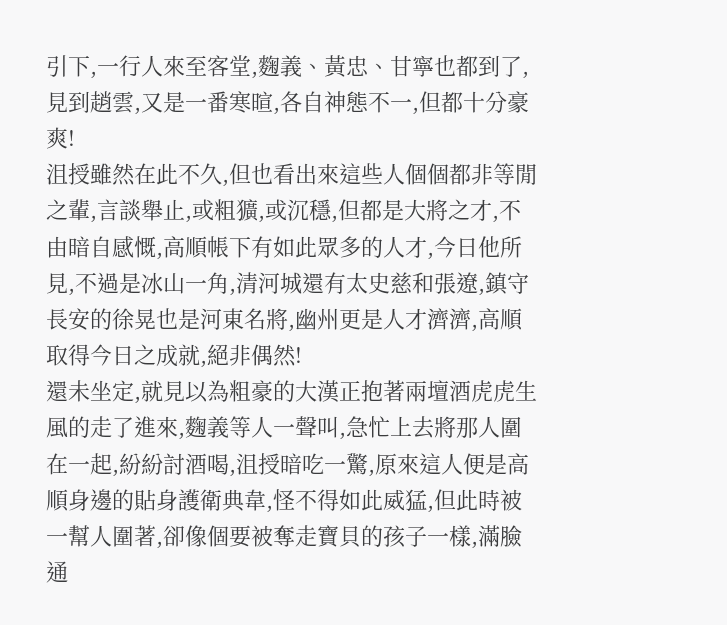引下,一行人來至客堂,麴義、黃忠、甘寧也都到了,見到趙雲,又是一番寒暄,各自神態不一,但都十分豪爽!
沮授雖然在此不久,但也看出來這些人個個都非等閒之輩,言談舉止,或粗獷,或沉穩,但都是大將之才,不由暗自感慨,高順帳下有如此眾多的人才,今日他所見,不過是冰山一角,清河城還有太史慈和張遼,鎮守長安的徐晃也是河東名將,幽州更是人才濟濟,高順取得今日之成就,絕非偶然!
還未坐定,就見以為粗豪的大漢正抱著兩壇酒虎虎生風的走了進來,麴義等人一聲叫,急忙上去將那人圍在一起,紛紛討酒喝,沮授暗吃一驚,原來這人便是高順身邊的貼身護衛典韋,怪不得如此威猛,但此時被一幫人圍著,卻像個要被奪走寶貝的孩子一樣,滿臉通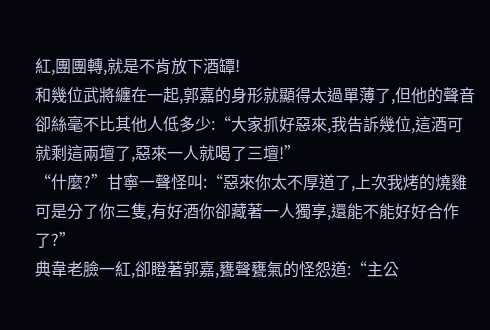紅,團團轉,就是不肯放下酒罈!
和幾位武將纏在一起,郭嘉的身形就顯得太過單薄了,但他的聲音卻絲毫不比其他人低多少:“大家抓好惡來,我告訴幾位,這酒可就剩這兩壇了,惡來一人就喝了三壇!”
“什麼?”甘寧一聲怪叫:“惡來你太不厚道了,上次我烤的燒雞可是分了你三隻,有好酒你卻藏著一人獨享,還能不能好好合作了?”
典韋老臉一紅,卻瞪著郭嘉,甕聲甕氣的怪怨道:“主公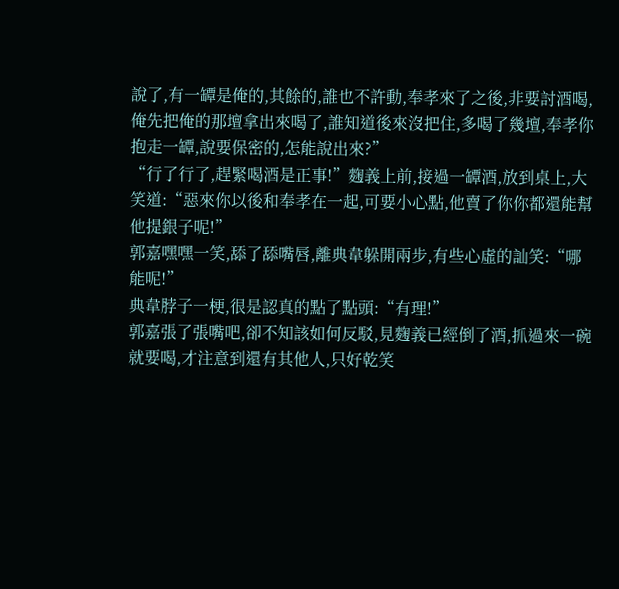說了,有一罈是俺的,其餘的,誰也不許動,奉孝來了之後,非要討酒喝,俺先把俺的那壇拿出來喝了,誰知道後來沒把住,多喝了幾壇,奉孝你抱走一罈,說要保密的,怎能說出來?”
“行了行了,趕緊喝酒是正事!”麴義上前,接過一罈酒,放到桌上,大笑道:“惡來你以後和奉孝在一起,可要小心點,他賣了你你都還能幫他提銀子呢!”
郭嘉嘿嘿一笑,舔了舔嘴唇,離典韋躲開兩步,有些心虛的訕笑:“哪能呢!”
典韋脖子一梗,很是認真的點了點頭:“有理!”
郭嘉張了張嘴吧,卻不知該如何反駁,見麴義已經倒了酒,抓過來一碗就要喝,才注意到還有其他人,只好乾笑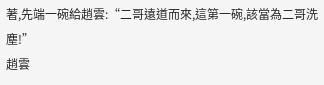著,先端一碗給趙雲:“二哥遠道而來,這第一碗,該當為二哥洗塵!”
趙雲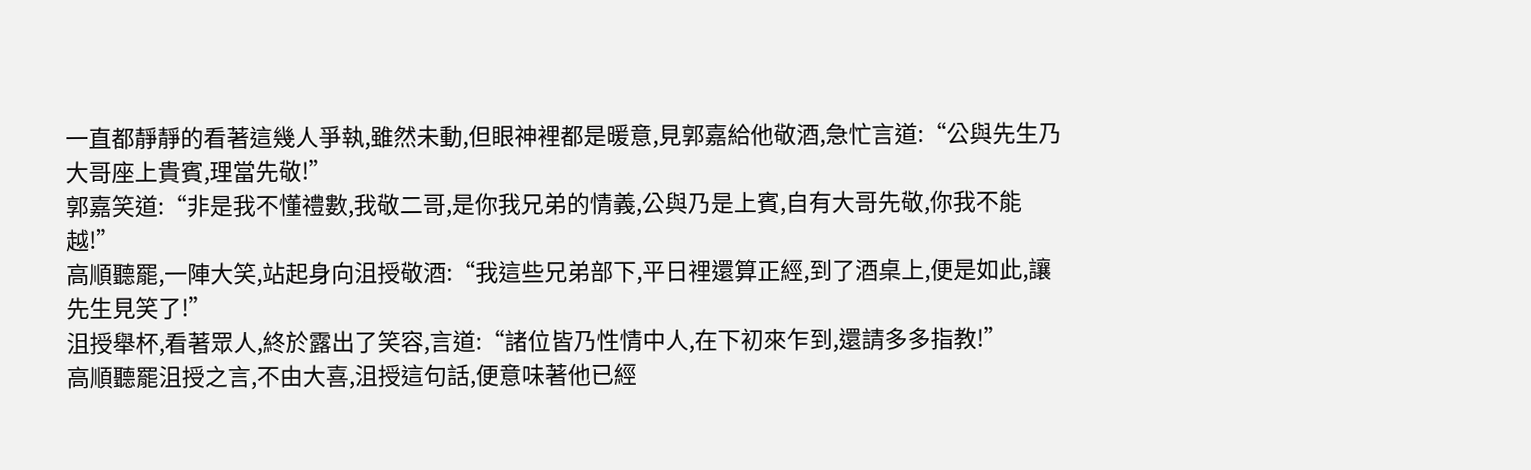一直都靜靜的看著這幾人爭執,雖然未動,但眼神裡都是暖意,見郭嘉給他敬酒,急忙言道:“公與先生乃大哥座上貴賓,理當先敬!”
郭嘉笑道:“非是我不懂禮數,我敬二哥,是你我兄弟的情義,公與乃是上賓,自有大哥先敬,你我不能越!”
高順聽罷,一陣大笑,站起身向沮授敬酒:“我這些兄弟部下,平日裡還算正經,到了酒桌上,便是如此,讓先生見笑了!”
沮授舉杯,看著眾人,終於露出了笑容,言道:“諸位皆乃性情中人,在下初來乍到,還請多多指教!”
高順聽罷沮授之言,不由大喜,沮授這句話,便意味著他已經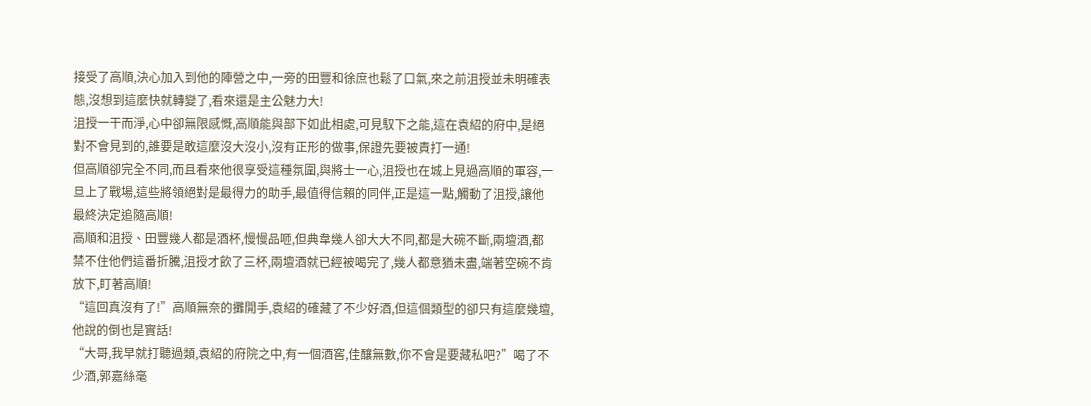接受了高順,決心加入到他的陣營之中,一旁的田豐和徐庶也鬆了口氣,來之前沮授並未明確表態,沒想到這麼快就轉變了,看來還是主公魅力大!
沮授一干而淨,心中卻無限感慨,高順能與部下如此相處,可見馭下之能,這在袁紹的府中,是絕對不會見到的,誰要是敢這麼沒大沒小,沒有正形的做事,保證先要被責打一通!
但高順卻完全不同,而且看來他很享受這種氛圍,與將士一心,沮授也在城上見過高順的軍容,一旦上了戰場,這些將領絕對是最得力的助手,最值得信賴的同伴,正是這一點,觸動了沮授,讓他最終決定追隨高順!
高順和沮授、田豐幾人都是酒杯,慢慢品咂,但典韋幾人卻大大不同,都是大碗不斷,兩壇酒,都禁不住他們這番折騰,沮授才飲了三杯,兩壇酒就已經被喝完了,幾人都意猶未盡,端著空碗不肯放下,盯著高順!
“這回真沒有了!”高順無奈的攤開手,袁紹的確藏了不少好酒,但這個類型的卻只有這麼幾壇,他說的倒也是實話!
“大哥,我早就打聽過類,袁紹的府院之中,有一個酒窖,佳釀無數,你不會是要藏私吧?”喝了不少酒,郭嘉絲毫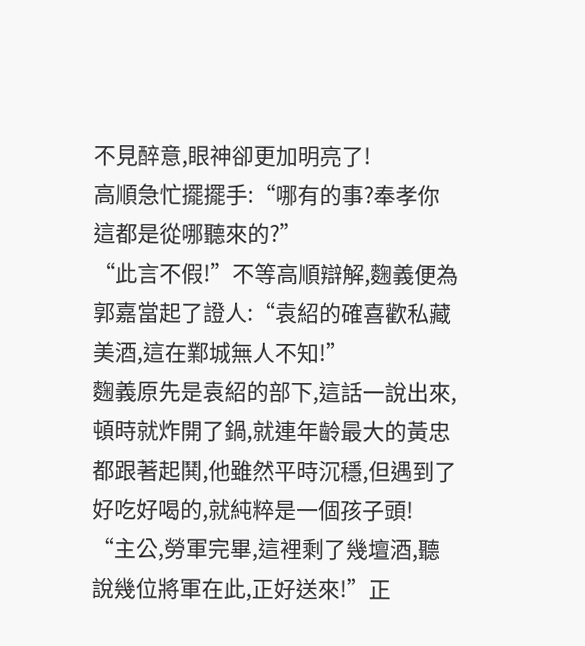不見醉意,眼神卻更加明亮了!
高順急忙擺擺手:“哪有的事?奉孝你這都是從哪聽來的?”
“此言不假!”不等高順辯解,麴義便為郭嘉當起了證人:“袁紹的確喜歡私藏美酒,這在鄴城無人不知!”
麴義原先是袁紹的部下,這話一說出來,頓時就炸開了鍋,就連年齡最大的黃忠都跟著起鬨,他雖然平時沉穩,但遇到了好吃好喝的,就純粹是一個孩子頭!
“主公,勞軍完畢,這裡剩了幾壇酒,聽說幾位將軍在此,正好送來!”正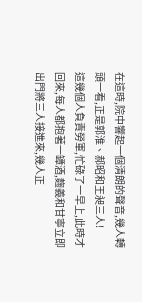在這時,院中響起一個清朗的聲音,幾人轉頭一看,正是郭淮、郝昭和王昶三人!
這幾個人負責勞軍,忙碌了一早上,此時才回來,每人都抱著一罈酒,麴義和甘寧立即出門將三人接進來,幾人正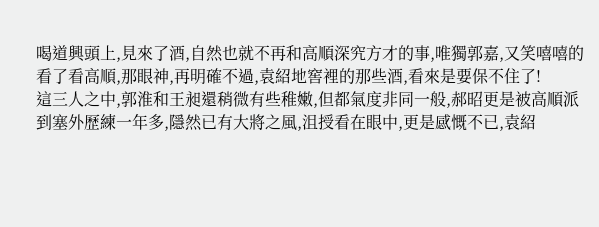喝道興頭上,見來了酒,自然也就不再和高順深究方才的事,唯獨郭嘉,又笑嘻嘻的看了看高順,那眼神,再明確不過,袁紹地窖裡的那些酒,看來是要保不住了!
這三人之中,郭淮和王昶還稍微有些稚嫩,但都氣度非同一般,郝昭更是被高順派到塞外歷練一年多,隱然已有大將之風,沮授看在眼中,更是感慨不已,袁紹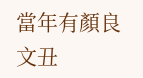當年有顏良文丑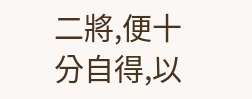二將,便十分自得,以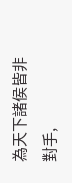為天下諸侯皆非對手,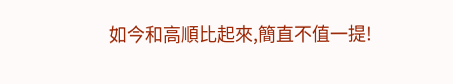如今和高順比起來,簡直不值一提!